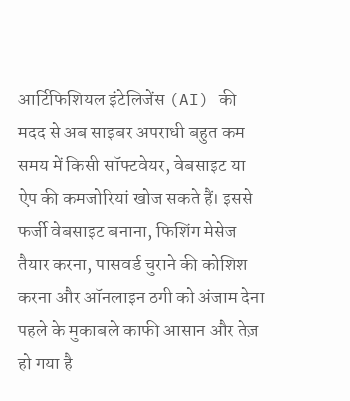आर्टिफिशियल इंटेलिजेंस (AI) की मदद से अब साइबर अपराधी बहुत कम समय में किसी सॉफ्टवेयर, वेबसाइट या ऐप की कमजोरियां खोज सकते हैं। इससे फर्जी वेबसाइट बनाना, फिशिंग मेसेज तैयार करना, पासवर्ड चुराने की कोशिश करना और ऑनलाइन ठगी को अंजाम देना पहले के मुकाबले काफी आसान और तेज़ हो गया है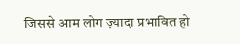जिससे आम लोग ज़्यादा प्रभावित हो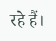रहे हैं।